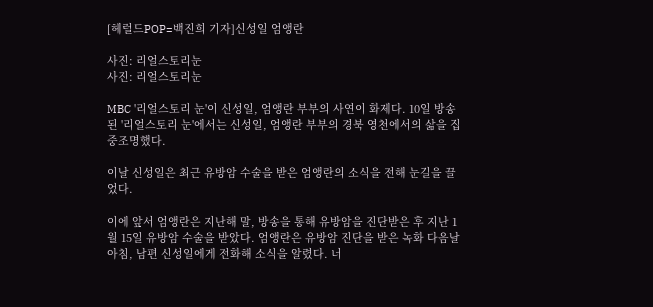[헤럴드POP=백진희 기자]신성일 엄앵란

사진: 리얼스토리눈
사진: 리얼스토리눈

MBC '리얼스토리 눈'이 신성일, 엄앵란 부부의 사연이 화제다. 10일 방송된 '리얼스토리 눈'에서는 신성일, 엄앵란 부부의 경북 영천에서의 삶을 집중조명했다.

이날 신성일은 최근 유방암 수술을 받은 엄앵란의 소식을 전해 눈길을 끌었다.

이에 앞서 엄앵란은 지난해 말, 방송을 통해 유방암을 진단받은 후 지난 1월 15일 유방암 수술을 받았다. 엄앵란은 유방암 진단을 받은 녹화 다음날 아침, 남편 신성일에게 전화해 소식을 알렸다. 너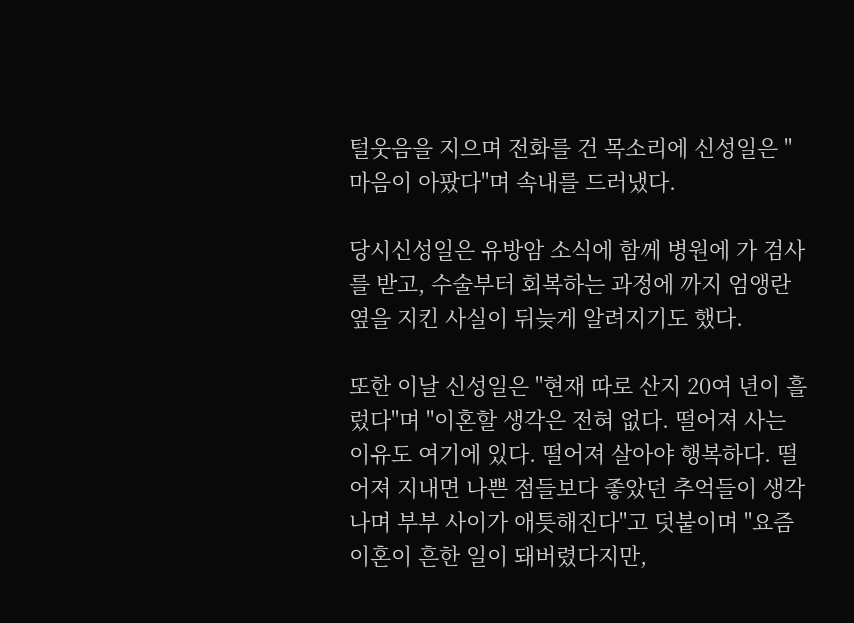털웃음을 지으며 전화를 건 목소리에 신성일은 "마음이 아팠다"며 속내를 드러냈다.

당시신성일은 유방암 소식에 함께 병원에 가 검사를 받고, 수술부터 회복하는 과정에 까지 엄앵란 옆을 지킨 사실이 뒤늦게 알려지기도 했다.

또한 이날 신성일은 "현재 따로 산지 20여 년이 흘렀다"며 "이혼할 생각은 전혀 없다. 떨어져 사는 이유도 여기에 있다. 떨어져 살아야 행복하다. 떨어져 지내면 나쁜 점들보다 좋았던 추억들이 생각나며 부부 사이가 애틋해진다"고 덧붙이며 "요즘 이혼이 흔한 일이 돼버렸다지만,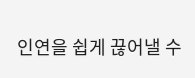인연을 쉽게 끊어낼 수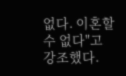없다. 이혼할 수 없다"고 강조했다.